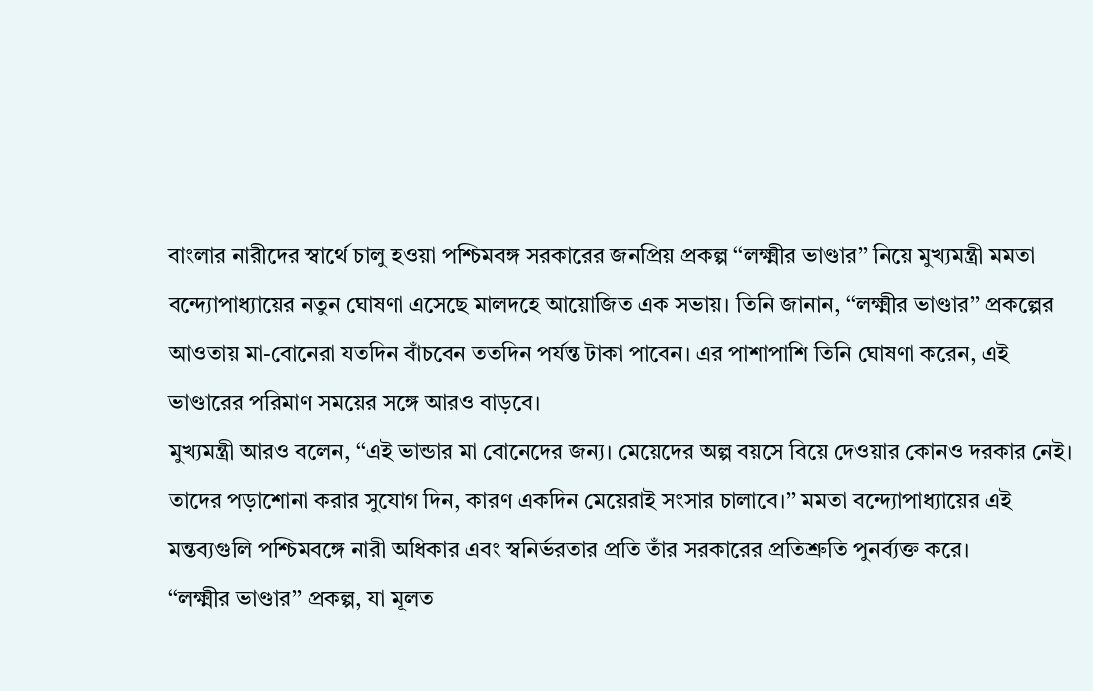বাংলার নারীদের স্বার্থে চালু হওয়া পশ্চিমবঙ্গ সরকারের জনপ্রিয় প্রকল্প ‘‘লক্ষ্মীর ভাণ্ডার’’ নিয়ে মুখ্যমন্ত্রী মমতা বন্দ্যোপাধ্যায়ের নতুন ঘোষণা এসেছে মালদহে আয়োজিত এক সভায়। তিনি জানান, ‘‘লক্ষ্মীর ভাণ্ডার’’ প্রকল্পের আওতায় মা-বোনেরা যতদিন বাঁচবেন ততদিন পর্যন্ত টাকা পাবেন। এর পাশাপাশি তিনি ঘোষণা করেন, এই ভাণ্ডারের পরিমাণ সময়ের সঙ্গে আরও বাড়বে।
মুখ্যমন্ত্রী আরও বলেন, ‘‘এই ভান্ডার মা বোনেদের জন্য। মেয়েদের অল্প বয়সে বিয়ে দেওয়ার কোনও দরকার নেই। তাদের পড়াশোনা করার সুযোগ দিন, কারণ একদিন মেয়েরাই সংসার চালাবে।’’ মমতা বন্দ্যোপাধ্যায়ের এই মন্তব্যগুলি পশ্চিমবঙ্গে নারী অধিকার এবং স্বনির্ভরতার প্রতি তাঁর সরকারের প্রতিশ্রুতি পুনর্ব্যক্ত করে।
‘‘লক্ষ্মীর ভাণ্ডার’’ প্রকল্প, যা মূলত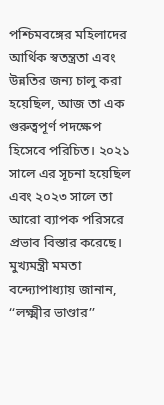পশ্চিমবঙ্গের মহিলাদের আর্থিক স্বতন্ত্রতা এবং উন্নতির জন্য চালু করা হয়েছিল, আজ তা এক গুরুত্বপূর্ণ পদক্ষেপ হিসেবে পরিচিত। ২০২১ সালে এর সূচনা হয়েছিল এবং ২০২৩ সালে তা আরো ব্যাপক পরিসরে প্রভাব বিস্তার করেছে। মুখ্যমন্ত্রী মমতা বন্দ্যোপাধ্যায় জানান, ‘‘লক্ষ্মীর ভাণ্ডার’’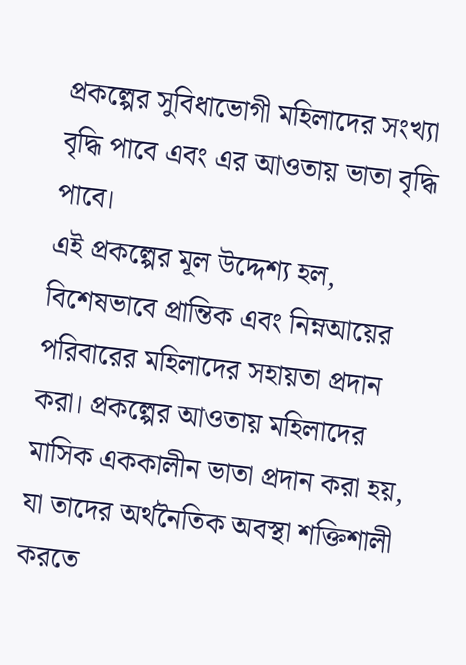প্রকল্পের সুবিধাভোগী মহিলাদের সংখ্যা বৃদ্ধি পাবে এবং এর আওতায় ভাতা বৃদ্ধি পাবে।
এই প্রকল্পের মূল উদ্দেশ্য হল, বিশেষভাবে প্রান্তিক এবং নিম্নআয়ের পরিবারের মহিলাদের সহায়তা প্রদান করা। প্রকল্পের আওতায় মহিলাদের মাসিক এককালীন ভাতা প্রদান করা হয়, যা তাদের অর্থনৈতিক অবস্থা শক্তিশালী করতে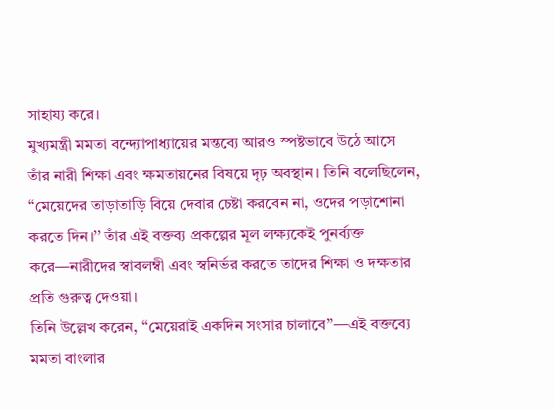সাহায্য করে।
মুখ্যমন্ত্রী মমতা বন্দ্যোপাধ্যায়ের মন্তব্যে আরও স্পষ্টভাবে উঠে আসে তাঁর নারী শিক্ষা এবং ক্ষমতায়নের বিষয়ে দৃঢ় অবস্থান। তিনি বলেছিলেন, ‘‘মেয়েদের তাড়াতাড়ি বিয়ে দেবার চেষ্টা করবেন না, ওদের পড়াশোনা করতে দিন।’’ তাঁর এই বক্তব্য প্রকল্পের মূল লক্ষ্যকেই পুনর্ব্যক্ত করে—নারীদের স্বাবলম্বী এবং স্বনির্ভর করতে তাদের শিক্ষা ও দক্ষতার প্রতি গুরুত্ব দেওয়া।
তিনি উল্লেখ করেন, ‘‘মেয়েরাই একদিন সংসার চালাবে’’—এই বক্তব্যে মমতা বাংলার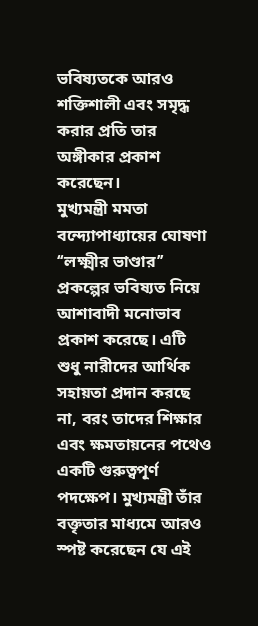ভবিষ্যতকে আরও শক্তিশালী এবং সমৃদ্ধ করার প্রতি তার অঙ্গীকার প্রকাশ করেছেন।
মুখ্যমন্ত্রী মমতা বন্দ্যোপাধ্যায়ের ঘোষণা ‘‘লক্ষ্মীর ভাণ্ডার’’ প্রকল্পের ভবিষ্যত নিয়ে আশাবাদী মনোভাব প্রকাশ করেছে। এটি শুধু নারীদের আর্থিক সহায়তা প্রদান করছে না, বরং তাদের শিক্ষার এবং ক্ষমতায়নের পথেও একটি গুরুত্বপূর্ণ পদক্ষেপ। মুখ্যমন্ত্রী তাঁর বক্তৃতার মাধ্যমে আরও স্পষ্ট করেছেন যে এই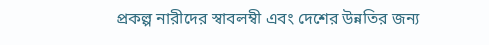প্রকল্প নারীদের স্বাবলম্বী এবং দেশের উন্নতির জন্য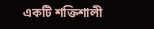একটি শক্তিশালী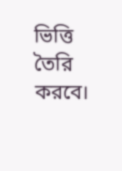ভিত্তি তৈরি করবে।